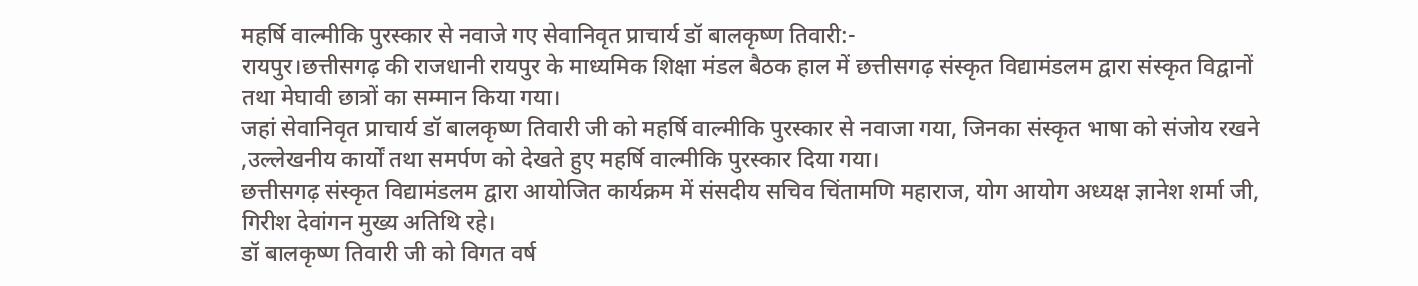महर्षि वाल्मीकि पुरस्कार से नवाजे गए सेवानिवृत प्राचार्य डॉ बालकृष्ण तिवारी:-
रायपुर।छत्तीसगढ़ की राजधानी रायपुर के माध्यमिक शिक्षा मंडल बैठक हाल में छत्तीसगढ़ संस्कृत विद्यामंडलम द्वारा संस्कृत विद्वानों तथा मेघावी छात्रों का सम्मान किया गया।
जहां सेवानिवृत प्राचार्य डॉ बालकृष्ण तिवारी जी को महर्षि वाल्मीकि पुरस्कार से नवाजा गया, जिनका संस्कृत भाषा को संजोय रखने ,उल्लेखनीय कार्यों तथा समर्पण को देखते हुए महर्षि वाल्मीकि पुरस्कार दिया गया।
छत्तीसगढ़ संस्कृत विद्यामंडलम द्वारा आयोजित कार्यक्रम में संसदीय सचिव चिंतामणि महाराज, योग आयोग अध्यक्ष ज्ञानेश शर्मा जी, गिरीश देवांगन मुख्य अतिथि रहे।
डॉ बालकृष्ण तिवारी जी को विगत वर्ष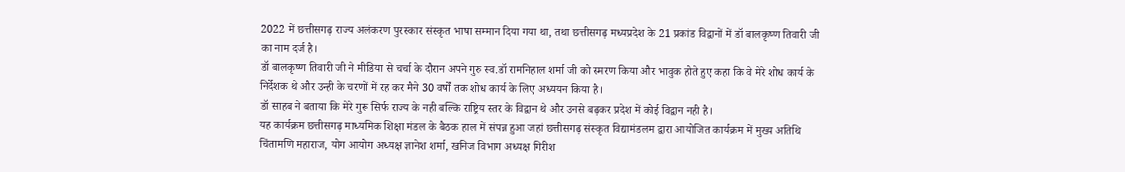2022 में छत्तीसगढ़ राज्य अलंकरण पुरस्कार संस्कृत भाषा सम्मान दिया गया था, तथा छत्तीसगढ़ मध्यप्रदेश के 21 प्रकांड विद्वानों में डॉ बालकृष्ण तिवारी जी का नाम दर्ज है।
डॉ बालकृष्ण तिवारी जी ने मीडिया से चर्चा के दौरान अपने गुरु स्व.डॉ रामनिहाल शर्मा जी को स्मरण किया और भावुक होते हुए कहा कि वे मेरे शोध कार्य के निर्देशक थे और उन्ही के चरणों में रह कर मैने 30 वर्षों तक शोध कार्य के लिए अध्ययन किया है।
डॉ साहब ने बताया कि मेरे गुरू सिर्फ राज्य के नही बल्कि राष्ट्रिय स्तर के विद्वान थे और उनसे बढ़कर प्रदेश में कोई विद्वान नही है।
यह कार्यक्रम छत्तीसगढ़ माध्यमिक शिक्षा मंडल के बैठक हाल में संपन्न हुआ जहां छत्तीसगढ़ संस्कृत विद्यामंडलम द्वारा आयोजित कार्यक्रम में मुख्य अतिथि चिंतामणि महाराज, योग आयोग अध्यक्ष ज्ञानेश शर्मा, खनिज विभाग अध्यक्ष गिरीश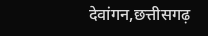देवांगन,छत्तीसगढ़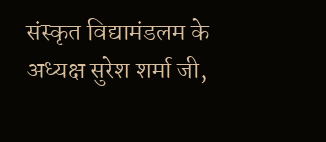संस्कृत विद्यामंडलम के अध्यक्ष सुरेश शर्मा जी,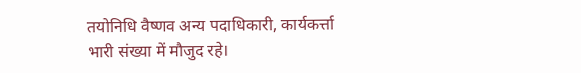तयोनिधि वैष्णव अन्य पदाधिकारी, कार्यकर्त्ता भारी संख्या में मौजुद रहे।